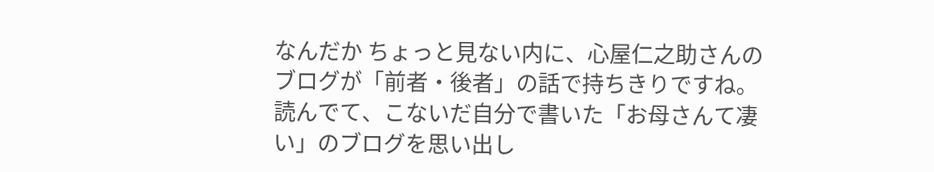なんだか ちょっと見ない内に、心屋仁之助さんのブログが「前者・後者」の話で持ちきりですね。
読んでて、こないだ自分で書いた「お母さんて凄い」のブログを思い出し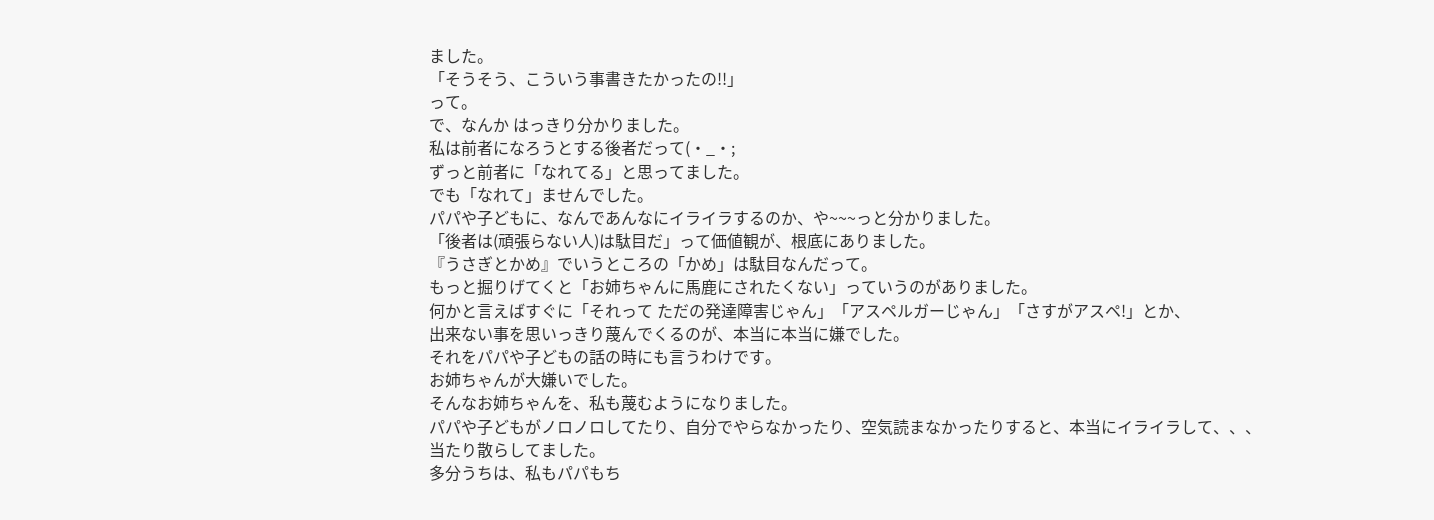ました。
「そうそう、こういう事書きたかったの!!」
って。
で、なんか はっきり分かりました。
私は前者になろうとする後者だって(・_・;
ずっと前者に「なれてる」と思ってました。
でも「なれて」ませんでした。
パパや子どもに、なんであんなにイライラするのか、や~~~っと分かりました。
「後者は(頑張らない人)は駄目だ」って価値観が、根底にありました。
『うさぎとかめ』でいうところの「かめ」は駄目なんだって。
もっと掘りげてくと「お姉ちゃんに馬鹿にされたくない」っていうのがありました。
何かと言えばすぐに「それって ただの発達障害じゃん」「アスペルガーじゃん」「さすがアスペ!」とか、
出来ない事を思いっきり蔑んでくるのが、本当に本当に嫌でした。
それをパパや子どもの話の時にも言うわけです。
お姉ちゃんが大嫌いでした。
そんなお姉ちゃんを、私も蔑むようになりました。
パパや子どもがノロノロしてたり、自分でやらなかったり、空気読まなかったりすると、本当にイライラして、、、
当たり散らしてました。
多分うちは、私もパパもち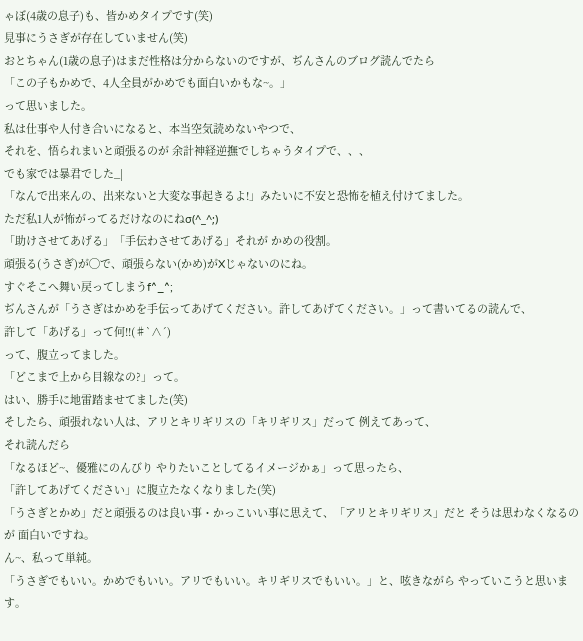ゃぼ(4歳の息子)も、皆かめタイプです(笑)
見事にうさぎが存在していません(笑)
おとちゃん(1歳の息子)はまだ性格は分からないのですが、ぢんさんのブログ読んでたら
「この子もかめで、4人全員がかめでも面白いかもな~。」
って思いました。
私は仕事や人付き合いになると、本当空気読めないやつで、
それを、悟られまいと頑張るのが 余計神経逆撫でしちゃうタイプで、、、
でも家では暴君でした_|
「なんで出来んの、出来ないと大変な事起きるよ!」みたいに不安と恐怖を植え付けてました。
ただ私1人が怖がってるだけなのにねσ(^_^;)
「助けさせてあげる」「手伝わさせてあげる」それが かめの役割。
頑張る(うさぎ)が◯で、頑張らない(かめ)がXじゃないのにね。
すぐそこへ舞い戻ってしまうf^_^;
ぢんさんが「うさぎはかめを手伝ってあげてください。許してあげてください。」って書いてるの読んで、
許して「あげる」って何!!(♯`∧´)
って、腹立ってました。
「どこまで上から目線なの?」って。
はい、勝手に地雷踏ませてました(笑)
そしたら、頑張れない人は、アリとキリギリスの「キリギリス」だって 例えてあって、
それ読んだら
「なるほど~、優雅にのんびり やりたいことしてるイメージかぁ」って思ったら、
「許してあげてください」に腹立たなくなりました(笑)
「うさぎとかめ」だと頑張るのは良い事・かっこいい事に思えて、「アリとキリギリス」だと そうは思わなくなるのが 面白いですね。
ん~、私って単純。
「うさぎでもいい。かめでもいい。アリでもいい。キリギリスでもいい。」と、呟きながら やっていこうと思います。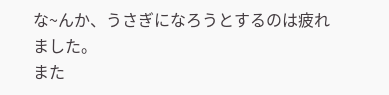な~んか、うさぎになろうとするのは疲れました。
また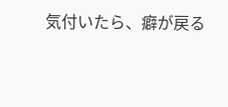気付いたら、癖が戻る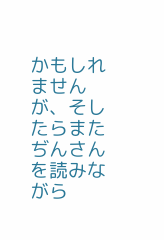かもしれませんが、そしたらまた ぢんさんを読みながら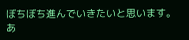ぼちぼち進んでいきたいと思います。
あ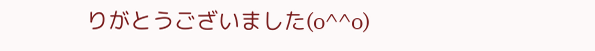りがとうございました(o^^o)